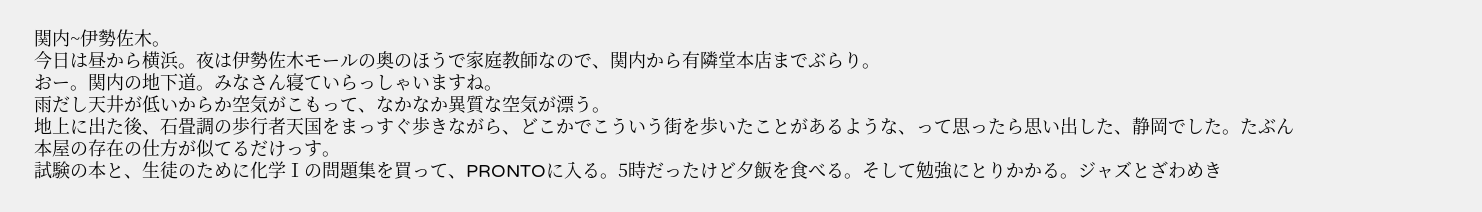関内~伊勢佐木。
今日は昼から横浜。夜は伊勢佐木モールの奥のほうで家庭教師なので、関内から有隣堂本店までぶらり。
おー。関内の地下道。みなさん寝ていらっしゃいますね。
雨だし天井が低いからか空気がこもって、なかなか異質な空気が漂う。
地上に出た後、石畳調の歩行者天国をまっすぐ歩きながら、どこかでこういう街を歩いたことがあるような、って思ったら思い出した、静岡でした。たぶん本屋の存在の仕方が似てるだけっす。
試験の本と、生徒のために化学Ⅰの問題集を買って、PRONTOに入る。5時だったけど夕飯を食べる。そして勉強にとりかかる。ジャズとざわめき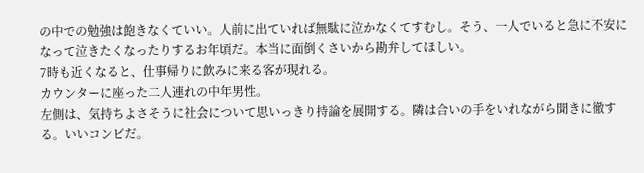の中での勉強は飽きなくていい。人前に出ていれば無駄に泣かなくてすむし。そう、一人でいると急に不安になって泣きたくなったりするお年頃だ。本当に面倒くさいから勘弁してほしい。
7時も近くなると、仕事帰りに飲みに来る客が現れる。
カウンターに座った二人連れの中年男性。
左側は、気持ちよさそうに社会について思いっきり持論を展開する。隣は合いの手をいれながら聞きに徹する。いいコンビだ。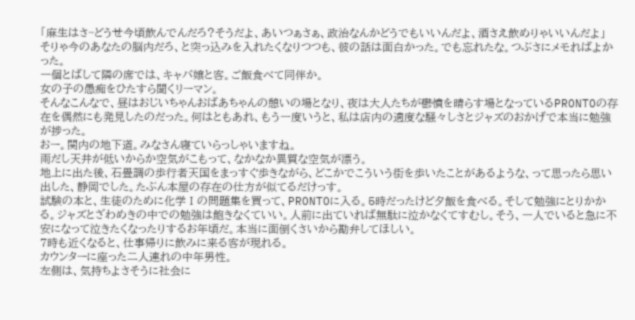「麻生はさ~どうせ今頃飲んでんだろ?そうだよ、あいつぁさぁ、政治なんかどうでもいいんだよ、酒さえ飲めりゃいいんだよ」
そりゃ今のあなたの脳内だろ、と突っ込みを入れたくなりつつも、彼の話は面白かった。でも忘れたな。つぶさにメモればよかった。
一個とばして隣の席では、キャバ嬢と客。ご飯食べて同伴か。
女の子の愚痴をひたすら聞くリーマン。
そんなこんなで、昼はおじいちゃんおばあちゃんの憩いの場となり、夜は大人たちが鬱憤を晴らす場となっているPRONTOの存在を偶然にも発見したのだった。何はともあれ、もう一度いうと、私は店内の適度な騒々しさとジャズのおかげで本当に勉強が捗った。
おー。関内の地下道。みなさん寝ていらっしゃいますね。
雨だし天井が低いからか空気がこもって、なかなか異質な空気が漂う。
地上に出た後、石畳調の歩行者天国をまっすぐ歩きながら、どこかでこういう街を歩いたことがあるような、って思ったら思い出した、静岡でした。たぶん本屋の存在の仕方が似てるだけっす。
試験の本と、生徒のために化学Ⅰの問題集を買って、PRONTOに入る。5時だったけど夕飯を食べる。そして勉強にとりかかる。ジャズとざわめきの中での勉強は飽きなくていい。人前に出ていれば無駄に泣かなくてすむし。そう、一人でいると急に不安になって泣きたくなったりするお年頃だ。本当に面倒くさいから勘弁してほしい。
7時も近くなると、仕事帰りに飲みに来る客が現れる。
カウンターに座った二人連れの中年男性。
左側は、気持ちよさそうに社会に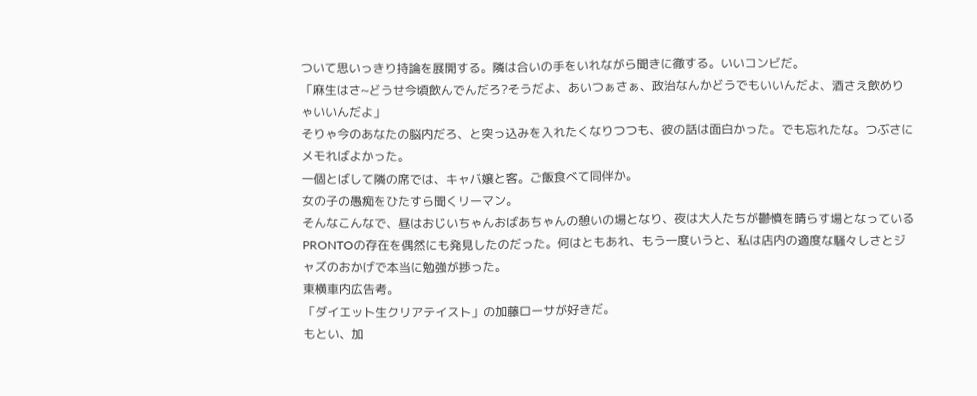ついて思いっきり持論を展開する。隣は合いの手をいれながら聞きに徹する。いいコンビだ。
「麻生はさ~どうせ今頃飲んでんだろ?そうだよ、あいつぁさぁ、政治なんかどうでもいいんだよ、酒さえ飲めりゃいいんだよ」
そりゃ今のあなたの脳内だろ、と突っ込みを入れたくなりつつも、彼の話は面白かった。でも忘れたな。つぶさにメモればよかった。
一個とばして隣の席では、キャバ嬢と客。ご飯食べて同伴か。
女の子の愚痴をひたすら聞くリーマン。
そんなこんなで、昼はおじいちゃんおばあちゃんの憩いの場となり、夜は大人たちが鬱憤を晴らす場となっているPRONTOの存在を偶然にも発見したのだった。何はともあれ、もう一度いうと、私は店内の適度な騒々しさとジャズのおかげで本当に勉強が捗った。
東横車内広告考。
「ダイエット生クリアテイスト」の加藤ローサが好きだ。
もとい、加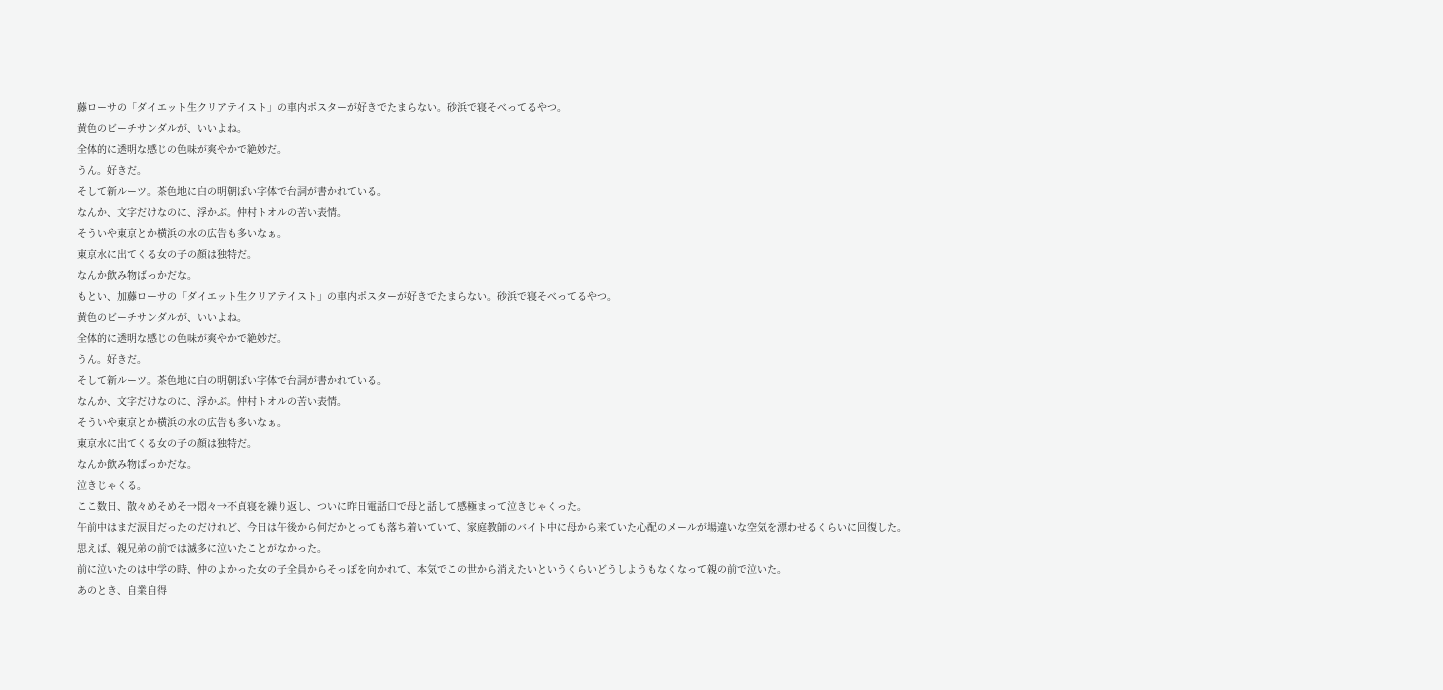藤ローサの「ダイエット生クリアテイスト」の車内ポスターが好きでたまらない。砂浜で寝そべってるやつ。
黄色のビーチサンダルが、いいよね。
全体的に透明な感じの色味が爽やかで絶妙だ。
うん。好きだ。
そして新ルーツ。茶色地に白の明朝ぽい字体で台詞が書かれている。
なんか、文字だけなのに、浮かぶ。仲村トオルの苦い表情。
そういや東京とか横浜の水の広告も多いなぁ。
東京水に出てくる女の子の顔は独特だ。
なんか飲み物ばっかだな。
もとい、加藤ローサの「ダイエット生クリアテイスト」の車内ポスターが好きでたまらない。砂浜で寝そべってるやつ。
黄色のビーチサンダルが、いいよね。
全体的に透明な感じの色味が爽やかで絶妙だ。
うん。好きだ。
そして新ルーツ。茶色地に白の明朝ぽい字体で台詞が書かれている。
なんか、文字だけなのに、浮かぶ。仲村トオルの苦い表情。
そういや東京とか横浜の水の広告も多いなぁ。
東京水に出てくる女の子の顔は独特だ。
なんか飲み物ばっかだな。
泣きじゃくる。
ここ数日、散々めそめそ→悶々→不貞寝を繰り返し、ついに昨日電話口で母と話して感極まって泣きじゃくった。
午前中はまだ涙目だったのだけれど、今日は午後から何だかとっても落ち着いていて、家庭教師のバイト中に母から来ていた心配のメールが場違いな空気を漂わせるくらいに回復した。
思えば、親兄弟の前では滅多に泣いたことがなかった。
前に泣いたのは中学の時、仲のよかった女の子全員からそっぽを向かれて、本気でこの世から消えたいというくらいどうしようもなくなって親の前で泣いた。
あのとき、自業自得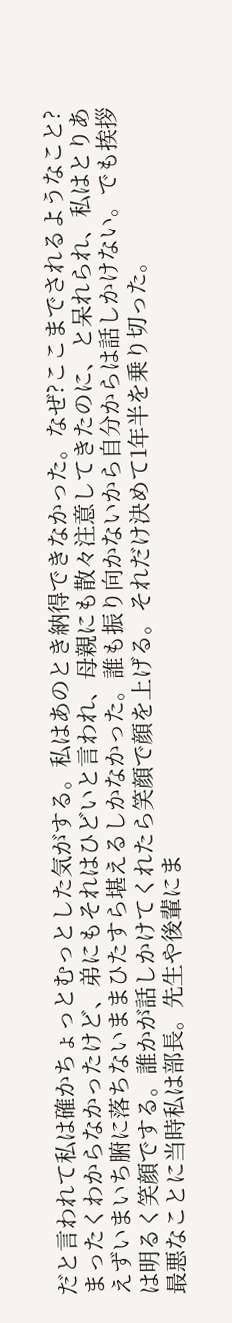だと言われて私は確かちょっとむっとした気がする。私はあのとき納得できなかった。なぜ?ここまでされるようなこと?まったくわからなかったけど、弟にもそれはひどいと言われ、母親にも散々注意してきたのに、と呆れられ、私はとりあえずいまいち腑に落ちないままひたすら堪えるしかなかった。誰も振り向かないから自分からは話しかけない。でも挨拶は明るく笑顔でする。誰かが話しかけてくれたら笑顔で顔を上げる。それだけ決めて1年半を乗り切った。
最悪なことに当時私は部長。先生や後輩にま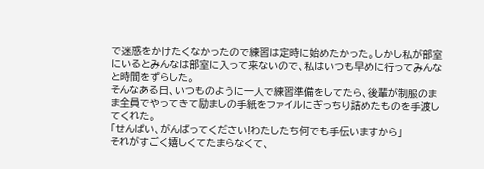で迷惑をかけたくなかったので練習は定時に始めたかった。しかし私が部室にいるとみんなは部室に入って来ないので、私はいつも早めに行ってみんなと時間をずらした。
そんなある日、いつものように一人で練習準備をしてたら、後輩が制服のまま全員でやってきて励ましの手紙をファイルにぎっちり詰めたものを手渡してくれた。
「せんぱい、がんばってください!わたしたち何でも手伝いますから」
それがすごく嬉しくてたまらなくて、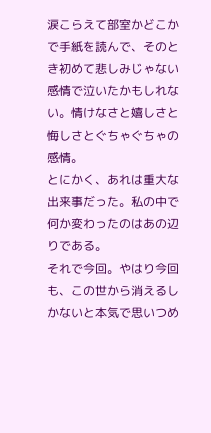涙こらえて部室かどこかで手紙を読んで、そのとき初めて悲しみじゃない感情で泣いたかもしれない。情けなさと嬉しさと悔しさとぐちゃぐちゃの感情。
とにかく、あれは重大な出来事だった。私の中で何か変わったのはあの辺りである。
それで今回。やはり今回も、この世から消えるしかないと本気で思いつめ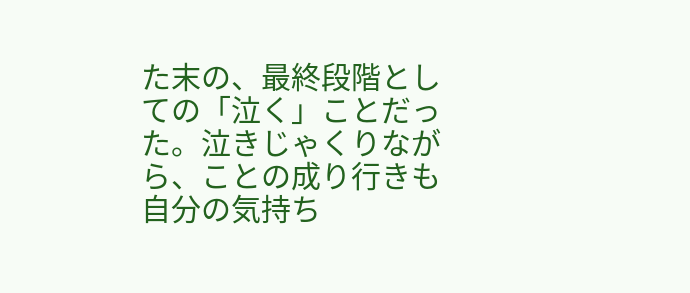た末の、最終段階としての「泣く」ことだった。泣きじゃくりながら、ことの成り行きも自分の気持ち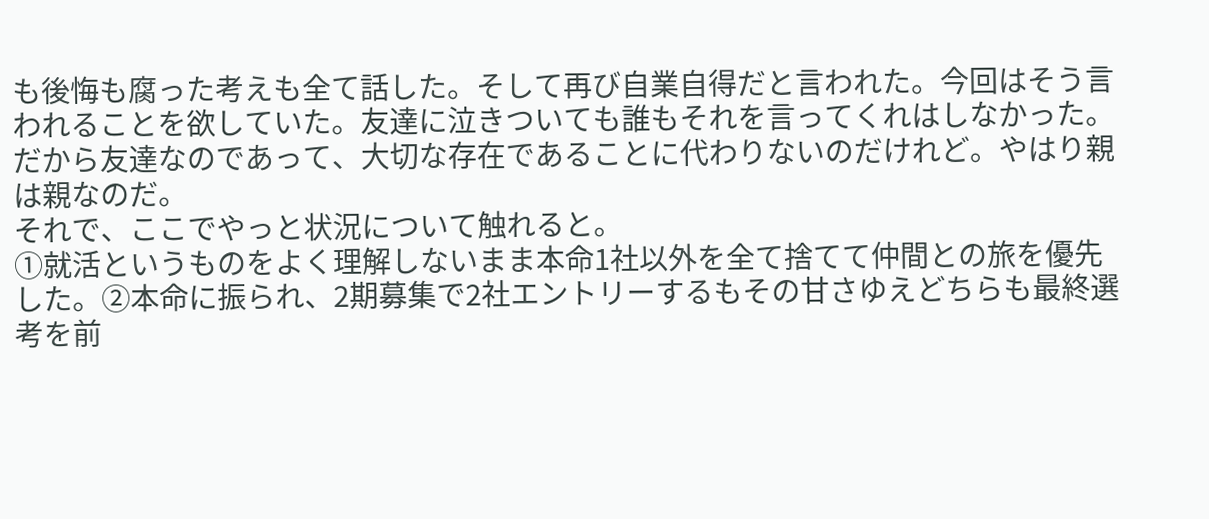も後悔も腐った考えも全て話した。そして再び自業自得だと言われた。今回はそう言われることを欲していた。友達に泣きついても誰もそれを言ってくれはしなかった。だから友達なのであって、大切な存在であることに代わりないのだけれど。やはり親は親なのだ。
それで、ここでやっと状況について触れると。
①就活というものをよく理解しないまま本命1社以外を全て捨てて仲間との旅を優先した。②本命に振られ、2期募集で2社エントリーするもその甘さゆえどちらも最終選考を前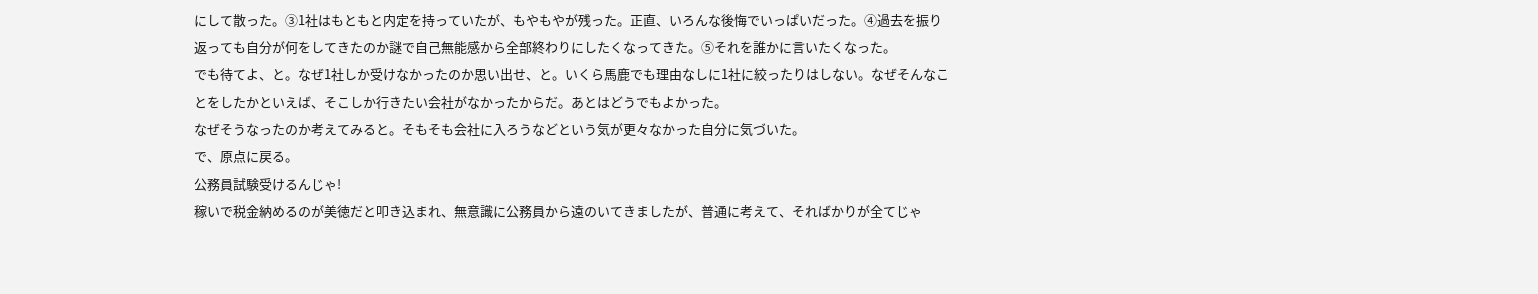にして散った。③1社はもともと内定を持っていたが、もやもやが残った。正直、いろんな後悔でいっぱいだった。④過去を振り返っても自分が何をしてきたのか謎で自己無能感から全部終わりにしたくなってきた。⑤それを誰かに言いたくなった。
でも待てよ、と。なぜ1社しか受けなかったのか思い出せ、と。いくら馬鹿でも理由なしに1社に絞ったりはしない。なぜそんなことをしたかといえば、そこしか行きたい会社がなかったからだ。あとはどうでもよかった。
なぜそうなったのか考えてみると。そもそも会社に入ろうなどという気が更々なかった自分に気づいた。
で、原点に戻る。
公務員試験受けるんじゃ!
稼いで税金納めるのが美徳だと叩き込まれ、無意識に公務員から遠のいてきましたが、普通に考えて、そればかりが全てじゃ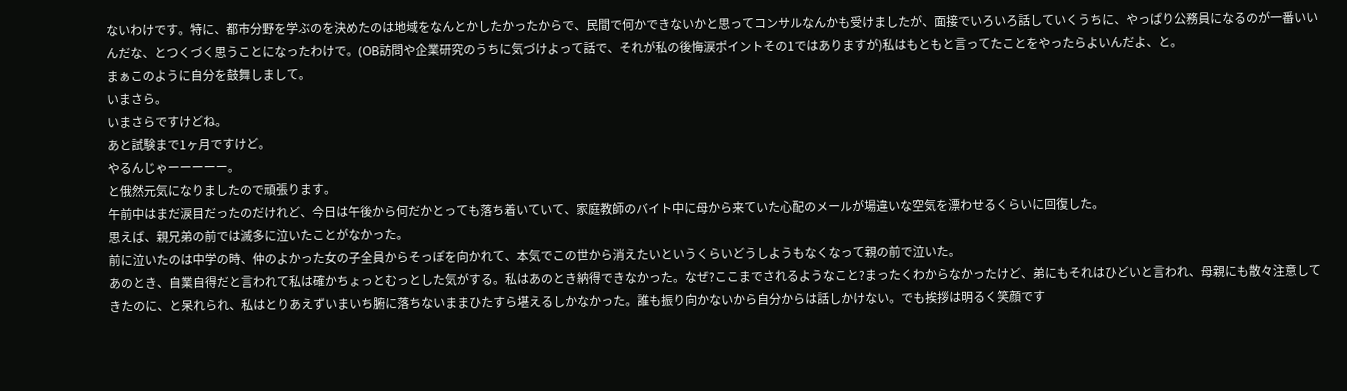ないわけです。特に、都市分野を学ぶのを決めたのは地域をなんとかしたかったからで、民間で何かできないかと思ってコンサルなんかも受けましたが、面接でいろいろ話していくうちに、やっぱり公務員になるのが一番いいんだな、とつくづく思うことになったわけで。(OB訪問や企業研究のうちに気づけよって話で、それが私の後悔涙ポイントその1ではありますが)私はもともと言ってたことをやったらよいんだよ、と。
まぁこのように自分を鼓舞しまして。
いまさら。
いまさらですけどね。
あと試験まで1ヶ月ですけど。
やるんじゃーーーーー。
と俄然元気になりましたので頑張ります。
午前中はまだ涙目だったのだけれど、今日は午後から何だかとっても落ち着いていて、家庭教師のバイト中に母から来ていた心配のメールが場違いな空気を漂わせるくらいに回復した。
思えば、親兄弟の前では滅多に泣いたことがなかった。
前に泣いたのは中学の時、仲のよかった女の子全員からそっぽを向かれて、本気でこの世から消えたいというくらいどうしようもなくなって親の前で泣いた。
あのとき、自業自得だと言われて私は確かちょっとむっとした気がする。私はあのとき納得できなかった。なぜ?ここまでされるようなこと?まったくわからなかったけど、弟にもそれはひどいと言われ、母親にも散々注意してきたのに、と呆れられ、私はとりあえずいまいち腑に落ちないままひたすら堪えるしかなかった。誰も振り向かないから自分からは話しかけない。でも挨拶は明るく笑顔です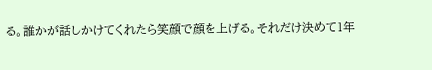る。誰かが話しかけてくれたら笑顔で顔を上げる。それだけ決めて1年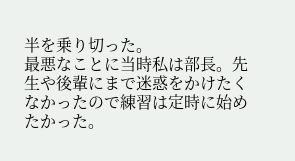半を乗り切った。
最悪なことに当時私は部長。先生や後輩にまで迷惑をかけたくなかったので練習は定時に始めたかった。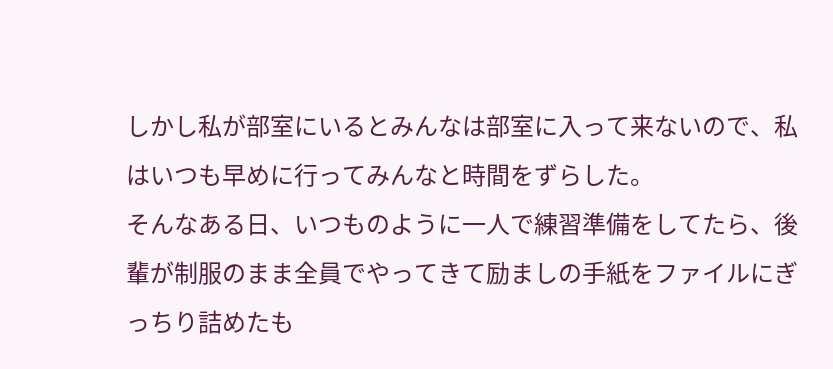しかし私が部室にいるとみんなは部室に入って来ないので、私はいつも早めに行ってみんなと時間をずらした。
そんなある日、いつものように一人で練習準備をしてたら、後輩が制服のまま全員でやってきて励ましの手紙をファイルにぎっちり詰めたも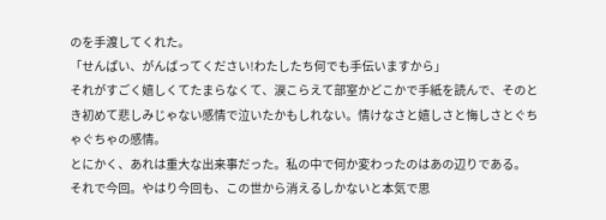のを手渡してくれた。
「せんぱい、がんばってください!わたしたち何でも手伝いますから」
それがすごく嬉しくてたまらなくて、涙こらえて部室かどこかで手紙を読んで、そのとき初めて悲しみじゃない感情で泣いたかもしれない。情けなさと嬉しさと悔しさとぐちゃぐちゃの感情。
とにかく、あれは重大な出来事だった。私の中で何か変わったのはあの辺りである。
それで今回。やはり今回も、この世から消えるしかないと本気で思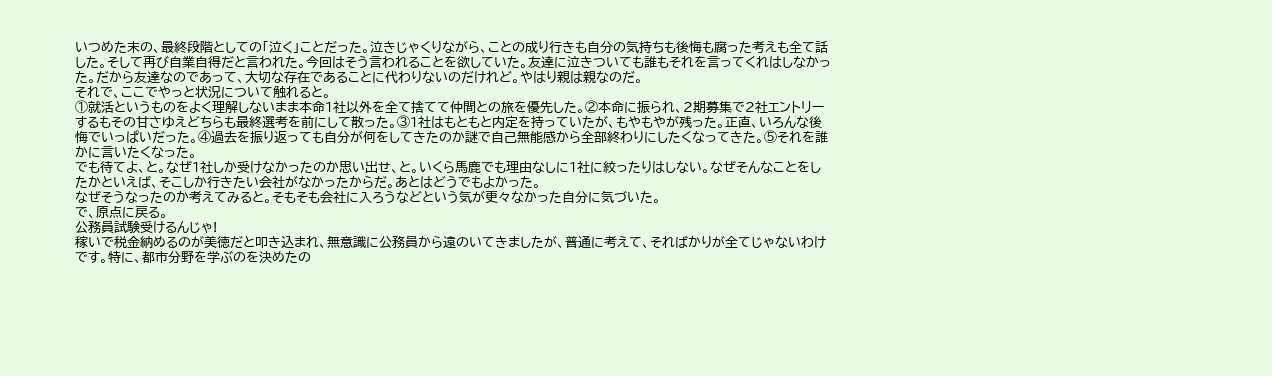いつめた末の、最終段階としての「泣く」ことだった。泣きじゃくりながら、ことの成り行きも自分の気持ちも後悔も腐った考えも全て話した。そして再び自業自得だと言われた。今回はそう言われることを欲していた。友達に泣きついても誰もそれを言ってくれはしなかった。だから友達なのであって、大切な存在であることに代わりないのだけれど。やはり親は親なのだ。
それで、ここでやっと状況について触れると。
①就活というものをよく理解しないまま本命1社以外を全て捨てて仲間との旅を優先した。②本命に振られ、2期募集で2社エントリーするもその甘さゆえどちらも最終選考を前にして散った。③1社はもともと内定を持っていたが、もやもやが残った。正直、いろんな後悔でいっぱいだった。④過去を振り返っても自分が何をしてきたのか謎で自己無能感から全部終わりにしたくなってきた。⑤それを誰かに言いたくなった。
でも待てよ、と。なぜ1社しか受けなかったのか思い出せ、と。いくら馬鹿でも理由なしに1社に絞ったりはしない。なぜそんなことをしたかといえば、そこしか行きたい会社がなかったからだ。あとはどうでもよかった。
なぜそうなったのか考えてみると。そもそも会社に入ろうなどという気が更々なかった自分に気づいた。
で、原点に戻る。
公務員試験受けるんじゃ!
稼いで税金納めるのが美徳だと叩き込まれ、無意識に公務員から遠のいてきましたが、普通に考えて、そればかりが全てじゃないわけです。特に、都市分野を学ぶのを決めたの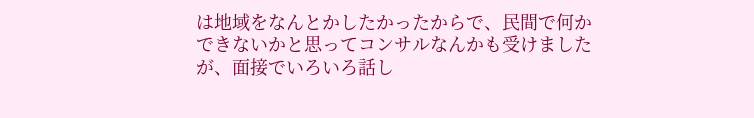は地域をなんとかしたかったからで、民間で何かできないかと思ってコンサルなんかも受けましたが、面接でいろいろ話し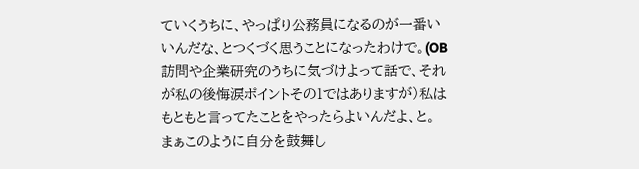ていくうちに、やっぱり公務員になるのが一番いいんだな、とつくづく思うことになったわけで。(OB訪問や企業研究のうちに気づけよって話で、それが私の後悔涙ポイントその1ではありますが)私はもともと言ってたことをやったらよいんだよ、と。
まぁこのように自分を鼓舞し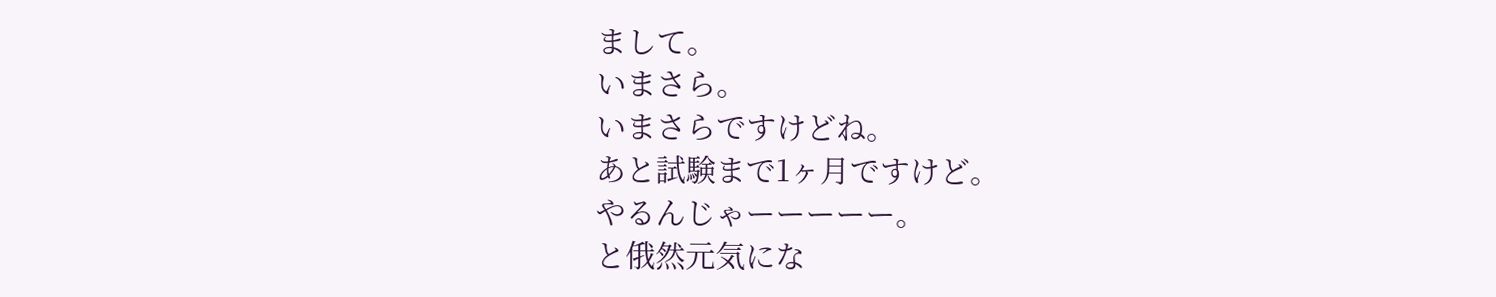まして。
いまさら。
いまさらですけどね。
あと試験まで1ヶ月ですけど。
やるんじゃーーーーー。
と俄然元気にな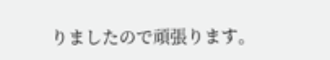りましたので頑張ります。